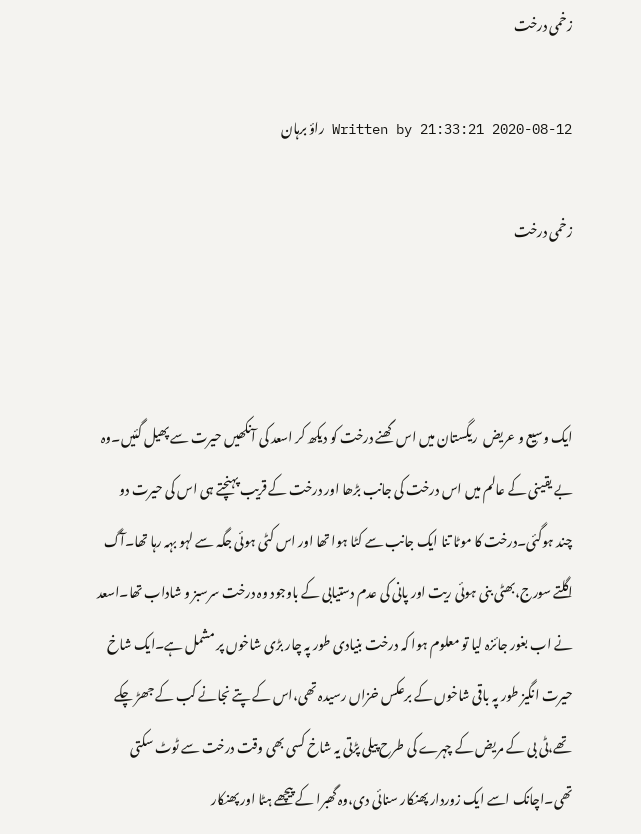زخمی درخت

2020-08-12 21:33:21 Written by راؤ برہان

زخمی درخت



ایک وسیع و عریض  ریگستان میں اس گھنے درخت کو دیکھ کر اسعد کی آنکھیں حیرت سے پھیل گئیں۔وہ بے یقینی کے عالم میں اس درخت کی جانب بڑھا اور درخت کے قریب پہنچتے ہی اس کی حیرت دو چند ہوگئی۔درخت کا موٹا تنا ایک جانب سے کٹا ہوا تھا اور اس کٹی ہوئی جگہ سے لہو بہہ رہا تھا۔آگ اگلتے سورج،بھٹی بنی ہوئی ریت اور پانی کی عدم دستیابی کے باوجود وہ درخت سرسبز و شاداب تھا۔اسعد نے اب بغور جائزہ لیا تو معلوم ہوا کہ درخت بنیادی طور پہ چار بڑی شاخوں پر مشمل ہے۔ایک شاخ حیرت انگیز طور پہ باقی شاخوں کے برعکس خزاں رسیدہ تھی،اس کے پتے نجانے کب کے جھڑ چکے تھے،ٹی بی کے مریض کے چہرے کی طرح پیلی پڑتی یہ شاخ کسی بھی وقت درخت سے ٹوٹ سکتی تھی۔اچانک اسے ایک زوردار پھنکار سنائی دی،وہ گھبرا کے پیچھے ہٹا اور پھنکار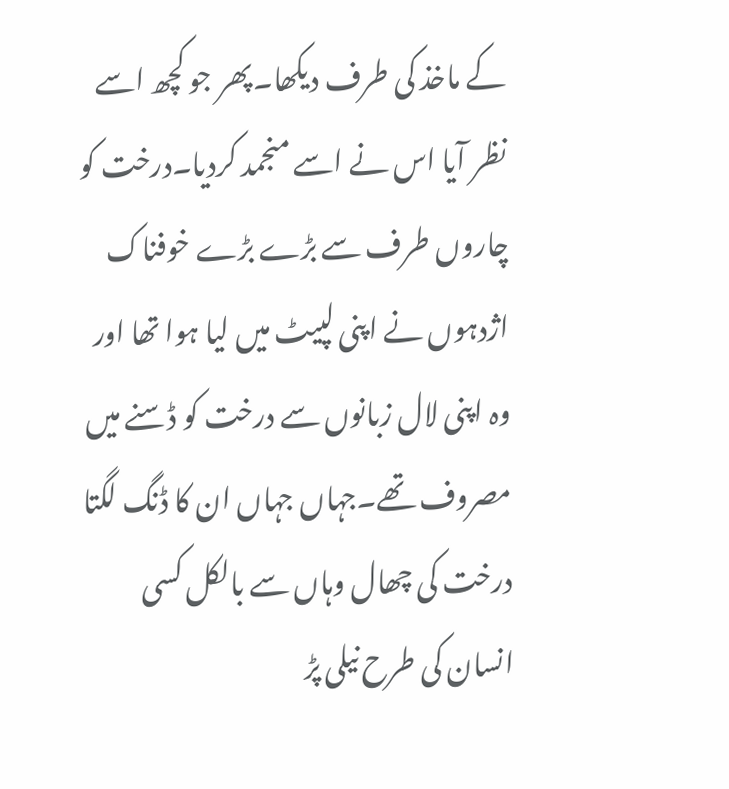کے ماخذ کی طرف دیکھا۔پھر جو کچھ اسے نظر آیا اس نے اسے منجمد کردیا۔درخت کو چاروں طرف سے بڑے بڑے خوفناک اژدہوں نے اپنی لپیٹ میں لیا ہوا تھا اور وہ اپنی لال زبانوں سے درخت کو ڈسنے میں مصروف تھے۔جہاں جہاں ان کا ڈنگ لگتا درخت کی چھال وہاں سے بالکل کسی انسان کی طرح نیلی پڑ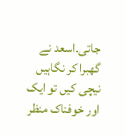جاتی۔اسعد نے گھبرا کر نگاہیں نیچی کیں تو ایک اور خوفناک منظر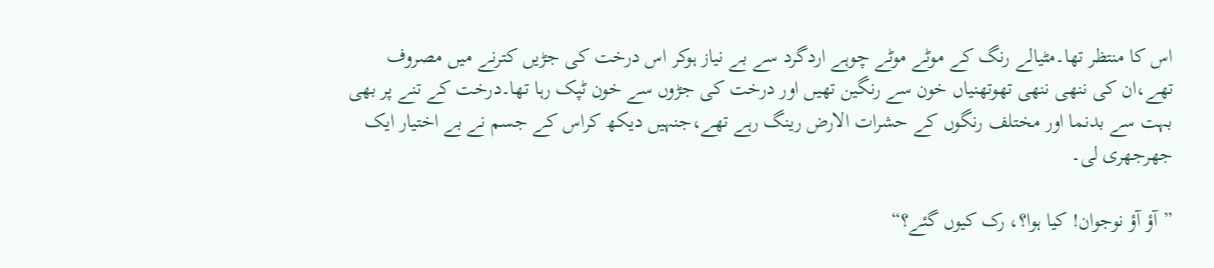اس کا منتظر تھا۔مٹیالے رنگ کے موٹے موٹے چوہے اردگرد سے بے نیاز ہوکر اس درخت کی جڑیں کترنے میں مصروف تھے،ان کی ننھی ننھی تھوتھنیاں خون سے رنگین تھیں اور درخت کی جڑوں سے خون ٹپک رہا تھا۔درخت کے تنے پر بھی بہت سے بدنما اور مختلف رنگوں کے حشرات الارض رینگ رہے تھے،جنہیں دیکھ کراس کے جسم نے بے اختیار ایک جھرجھری لی۔

”آؤ آؤ نوجوان! کیا ہوا؟، رک کیوں گئے؟“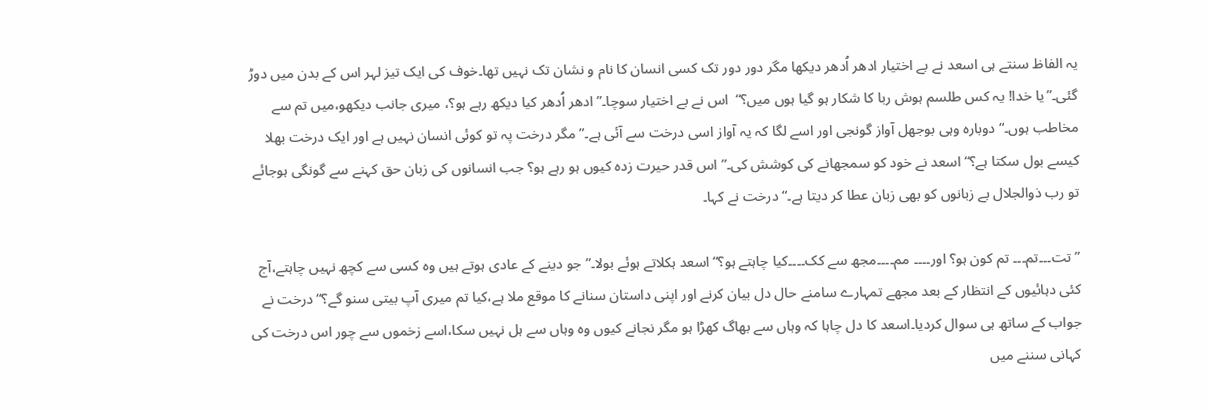یہ الفاظ سنتے ہی اسعد نے بے اختیار ادھر اُدھر دیکھا مگر دور دور تک کسی انسان کا نام و نشان تک نہیں تھا۔خوف کی ایک تیز لہر اس کے بدن میں دوڑ گئی۔”یا خدا! یہ کس طلسم ہوش ربا کا شکار ہو گیا ہوں میں؟“  اس نے بے اختیار سوچا۔”ادھر اُدھر کیا دیکھ رہے ہو؟، میری جانب دیکھو،میں تم سے مخاطب ہوں۔“ دوبارہ وہی بوجھل آواز گونجی اور اسے لگا کہ یہ آواز اسی درخت سے آئی ہے۔”مگر درخت پہ تو کوئی انسان نہیں ہے اور ایک درخت بھلا کیسے بول سکتا ہے؟“ اسعد نے خود کو سمجھانے کی کوشش کی۔”اس قدر حیرت زدہ کیوں ہو رہے ہو؟ جب انسانوں کی زبان حق کہنے سے گونگی ہوجائے تو رب ذوالجلال بے زبانوں کو بھی زبان عطا کر دیتا ہے۔“درخت نے کہا۔

”تت۔۔۔تم۔۔۔ تم کون ہو؟ اور۔۔۔۔ مم۔۔۔۔مجھ سے کک۔۔۔۔کیا چاہتے ہو؟“ اسعد ہکلاتے ہوئے بولا۔”جو دینے کے عادی ہوتے ہیں وہ کسی سے کچھ نہیں چاہتے،آج کئی دہائیوں کے انتظار کے بعد مجھے تمہارے سامنے حال دل بیان کرنے اور اپنی داستان سنانے کا موقع ملا ہے،کیا تم میری آپ بیتی سنو گے؟“ درخت نے جواب کے ساتھ ہی سوال کردیا۔اسعد کا دل چاہا کہ وہاں سے بھاگ کھڑا ہو مگر نجانے کیوں وہ وہاں سے ہل نہیں سکا،اسے زخموں سے چور اس درخت کی کہانی سننے میں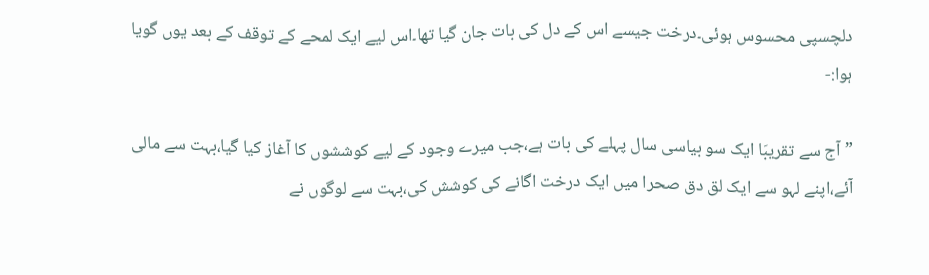دلچسپی محسوس ہوئی۔درخت جیسے اس کے دل کی بات جان گیا تھا۔اس لیے ایک لمحے کے توقف کے بعد یوں گویا ہوا:-

”آج سے تقریبَا ایک سو بیاسی سال پہلے کی بات ہے،جب میرے وجود کے لیے کوششوں کا آغاز کیا گیا،بہت سے مالی آئے،اپنے لہو سے ایک لق دق صحرا میں ایک درخت اگانے کی کوشش کی،بہت سے لوگوں نے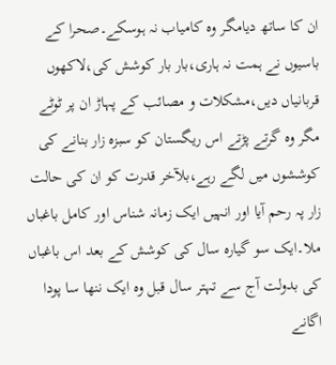ان کا ساتھ دیامگر وہ کامیاب نہ ہوسکے۔صحرا کے باسیوں نے ہمت نہ ہاری،بار بار کوشش کی،لاکھوں قربانیاں دیں،مشکلات و مصائب کے پہاڑ ان پر ٹوٹے مگر وہ گرتے پڑتے اس ریگستان کو سبزہ زار بنانے کی کوششوں میں لگے رہے،بلآخر قدرت کو ان کی حالت زار پہ رحم آیا اور انہیں ایک زمانہ شناس اور کامل باغباں ملا۔ایک سو گیارہ سال کی کوشش کے بعد اس باغباں کی بدولت آج سے تہتر سال قبل وہ ایک ننھا سا پودا اگانے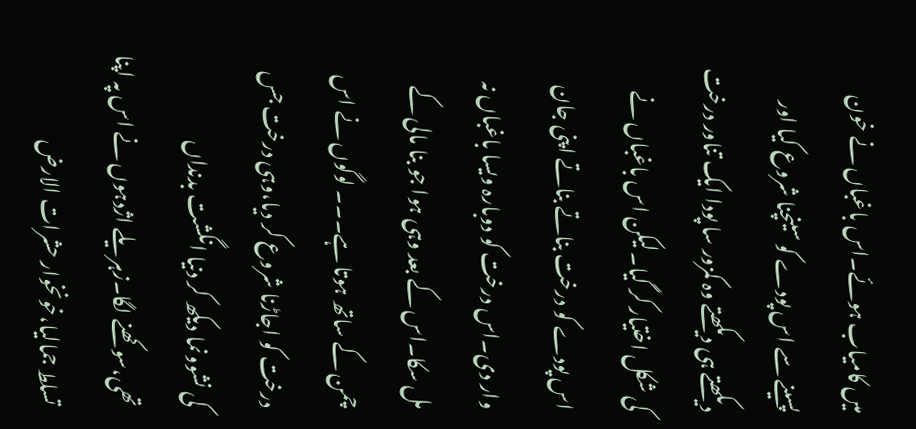میں کامیاب ہوئے۔اس باغباں نے خون پسینے سے اس پودے کو سینچنا شروع کیا اور دیکھتے ہی دیکھتے وہ کمزور سا پودا ایک تناور درخت کی شکل اختیار کر گیا۔لیکن اس باغباں نے اس پودے کو درخت بناتے بناتے اپنی جان وار دی۔اس درخت کو دوبارہ ویسا باغباں نہ مل سکا۔اس کے بعد وہی ہوا جو بنا مالی کے چمن کے ساتھ ہوتا ہے۔۔۔ لوگوں نے اس درخت کو اجاڑنا شروع کر دیا،وہی درخت جس کی نشوونما دیکھ کر دنیا انگشت بدنداں تھی،سوکھنے لگا۔زہریلے اژدہوں نے اس پہ اپنا تسلط جمالیا،خونخوار حشرات الارض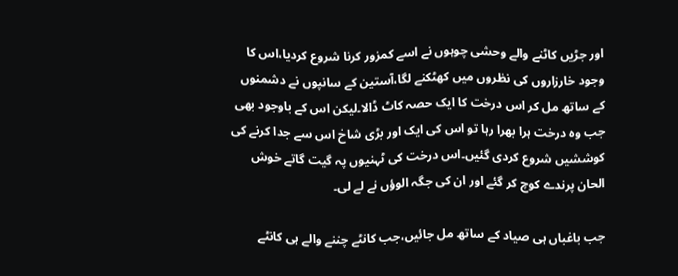اور جڑیں کاٹنے والے وحشی چوہوں نے اسے کمزور کرنا شروع کردیا،اس کا وجود خارزاروں کی نظروں میں کھٹکنے لگا،آستین کے سانپوں نے دشمنوں کے ساتھ مل کر اس درخت کا ایک حصہ کاٹ ڈالا۔لیکن اس کے باوجود بھی جب وہ درخت ہرا بھرا رہا تو اس کی ایک اور بڑی شاخ اس سے جدا کرنے کی کوششیں شروع کردی گئیں۔اس درخت کی ٹہنیوں پہ گیت گاتے خوش الحان پرندے کوچ کر گئے اور ان کی جگہ الوؤں نے لے لی۔

جب باغباں ہی صیاد کے ساتھ مل جائیں،جب کانٹے چننے والے ہی کانٹے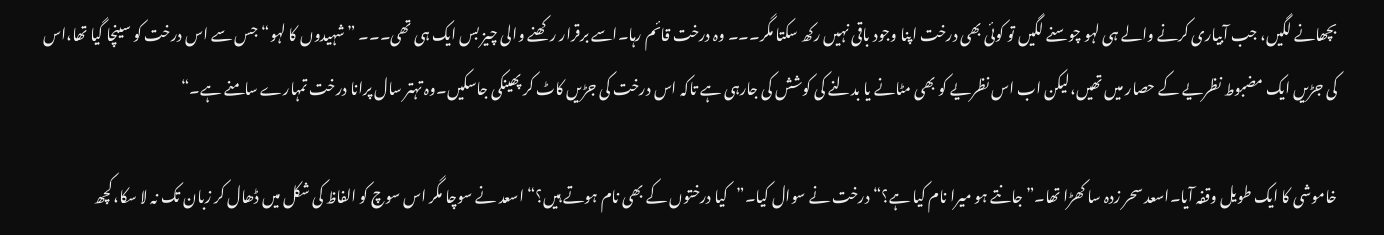بچھانے لگیں، جب آبیاری کرنے والے ہی لہو چوسنے لگیں تو کوئی بھی درخت اپنا وجود باقی نہیں رکھ سکتا مگر۔۔۔ وہ درخت قائم رہا۔اسے برقرار رکھنے والی چیز بس ایک ہی تھی۔۔۔ ”شہیدوں کا لہو“ جس سے اس درخت کو سینچا گیا تھا،اس کی جڑیں ایک مضبوط نظریے کے حصار میں تھیں،لیکن اب اس نظریے کو بھی مٹانے یا بدلنے کی کوشش کی جارہی ہے تاکہ اس درخت کی جڑیں کاٹ کر پھینکی جاسکیں۔وہ تہتر سال پرانا درخت تمہارے سامنے ہے۔“

خاموشی کا ایک طویل وقفہ آیا۔اسعد سحر زدہ سا کھڑا تھا۔”جانتے ہو میرا نام کیا ہے؟“ درخت نے سوال کیا۔”کیا درختوں کے بھی نام ہوتے ہیں؟“ اسعد نے سوچا مگر اس سوچ کو الفاظ کی شکل میں ڈھال کر زبان تک نہ لا سکا،کچھ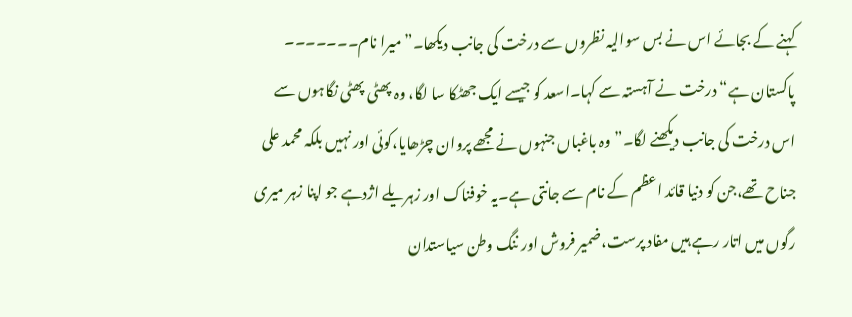کہنے کے بجائے اس نے بس سوالیہ نظروں سے درخت کی جانب دیکھا۔”میرا نام۔۔۔۔۔۔۔ پاکستان ہے“ درخت نے آہستہ سے کہا۔اسعد کو جیسے ایک جھٹکا سا لگا، وہ پھٹی پھٹی نگاہوں سے اس درخت کی جانب دیکھنے لگا۔”وہ باغباں جنہوں نے مجھے پروان چڑھایا،کوئی اور نہیں بلکہ محمد علی جناح تھے،جن کو دنیا قائد اعظم کے نام سے جانتی ہے۔یہ خوفناک اور زہریلے اژدہے جو اپنا زہر میری رگوں میں اتار رہے ہیں مفاد پرست،ضمیر فروش اور ننگ وطن سیاستدان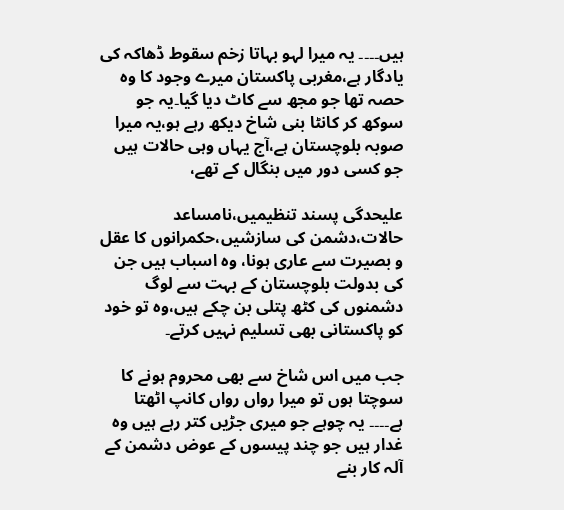ہیں۔۔۔۔ یہ میرا لہو بہاتا زخم سقوط ڈھاکہ کی یادگار ہے،مغربی پاکستان میرے وجود کا وہ حصہ تھا جو مجھ سے کاٹ دیا گیا۔یہ جو سوکھ کر کانٹا بنی شاخ دیکھ رہے ہو،یہ میرا صوبہ بلوچستان ہے،آج یہاں وہی حالات ہیں جو کسی دور میں بنگال کے تھے،

علیحدگی پسند تنظیمیں،نامساعد حالات،دشمن کی سازشیں،حکمرانوں کا عقل و بصیرت سے عاری ہونا، وہ اسباب ہیں جن کی بدولت بلوچستان کے بہت سے لوگ دشمنوں کی کٹھ پتلی بن چکے ہیں،وہ تو خود کو پاکستانی بھی تسلیم نہیں کرتے۔

جب میں اس شاخ سے بھی محروم ہونے کا سوچتا ہوں تو میرا رواں رواں کانپ اٹھتا ہے۔۔۔۔ یہ چوہے جو میری جڑیں کتر رہے ہیں وہ غدار ہیں جو چند پیسوں کے عوض دشمن کے آلہ کار بنے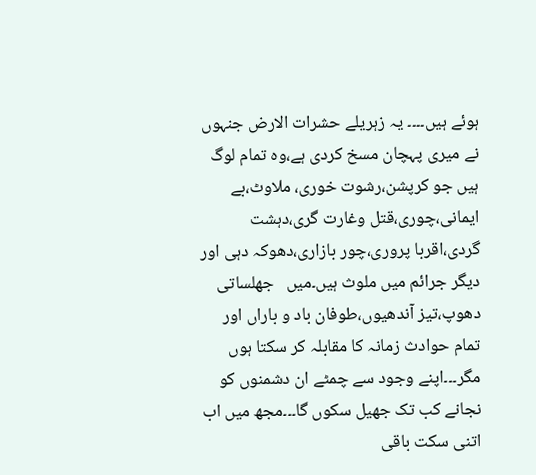ہوئے ہیں۔۔۔۔ یہ زہریلے حشرات الارض جنہوں نے میری پہچان مسخ کردی ہے،وہ تمام لوگ ہیں جو کرپشن،رشوت خوری، ملاوٹ،بے ایمانی،چوری،قتل وغارت گری،دہشت گردی،اقربا پروری،چور بازاری،دھوکہ دہی اور دیگر جرائم میں ملوث ہیں۔میں   جھلساتی دھوپ،تیز آندھیوں،طوفان باد و باراں اور تمام حوادث زمانہ کا مقابلہ کر سکتا ہوں مگر۔۔۔اپنے وجود سے چمٹے ان دشمنوں کو نجانے کب تک جھیل سکوں گا۔۔۔مجھ میں اب اتنی سکت باقی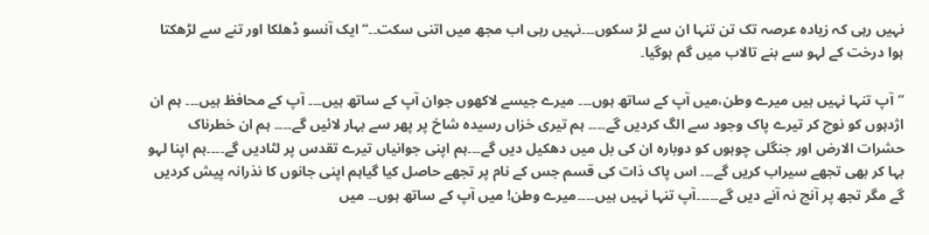نہیں رہی کہ زیادہ عرصہ تک تن تنہا ان سے لڑ سکوں۔۔۔نہیں رہی اب مجھ میں اتنی سکت۔۔“ ایک آنسو ڈھلکا اور تنے سے لڑھکتا ہوا درخت کے لہو سے بنے تالاب میں گم ہوگیا۔

”آپ تنہا نہیں ہیں میرے وطن،میں آپ کے ساتھ ہوں۔۔۔ میرے جیسے لاکھوں جوان آپ کے ساتھ ہیں۔۔۔ آپ کے محافظ ہیں۔۔۔ ہم ان اژدہوں کو نوچ کر تیرے پاک وجود سے الگ کردیں گے۔۔۔۔ ہم تیری خزاں رسیدہ شاخ پر پھر سے بہار لائیں گے۔۔۔۔ ہم ان خطرناک حشرات الارض اور جنگلی چوہوں کو دوبارہ ان کی بل میں دھکیل دیں گے۔۔۔ہم اپنی جوانیاں تیرے تقدس پر لٹادیں گے۔۔۔۔ہم اپنا لہو بہا کر بھی تجھے سیراب کریں گے۔۔۔ اس پاک ذات کی قسم جس کے نام پر تجھے حاصل کیا گیاہم اپنی جانوں کا نذرانہ پیش کردیں گے مگر تجھ پر آنچ نہ آنے دیں گے۔۔۔۔۔آپ تنہا نہیں ہیں۔۔۔۔میرے وطن! میں آپ کے ساتھ ہوں۔۔ میں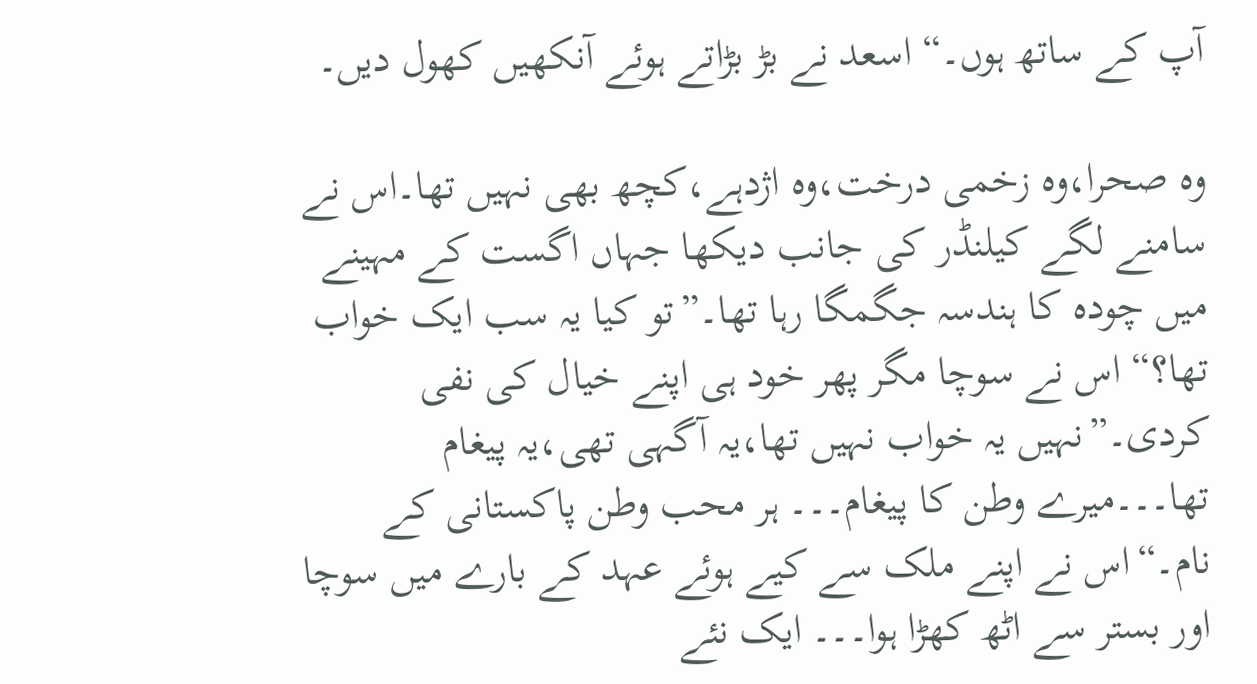آپ کے ساتھ ہوں۔“ اسعد نے بڑ بڑاتے ہوئے آنکھیں کھول دیں۔

وہ صحرا،وہ زخمی درخت،وہ اژدہے،کچھ بھی نہیں تھا۔اس نے سامنے لگے کیلنڈر کی جانب دیکھا جہاں اگست کے مہینے میں چودہ کا ہندسہ جگمگا رہا تھا۔”تو کیا یہ سب ایک خواب تھا؟“ اس نے سوچا مگر پھر خود ہی اپنے خیال کی نفی کردی۔”نہیں یہ خواب نہیں تھا،یہ آگہی تھی،یہ پیغام تھا۔۔۔میرے وطن کا پیغام۔۔۔ ہر محب وطن پاکستانی کے نام۔“اس نے اپنے ملک سے کیے ہوئے عہد کے بارے میں سوچا اور بستر سے اٹھ کھڑا ہوا۔۔۔ ایک نئے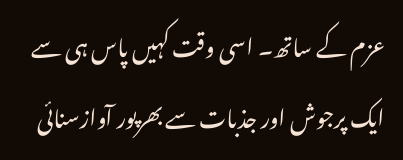عزم کے ساتھ۔ اسی وقت کہیں پاس ہی سے ایک پرجوش اور جذبات سے بھرپور آوازسنائی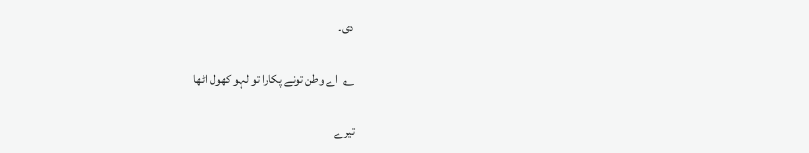دی۔

؎  اے وطن تونے پکارا تو لہو کھول اٹھا

تیرے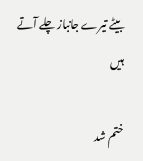بیٹے تیرے جانباز چلے آتے ہیں

ختم شد